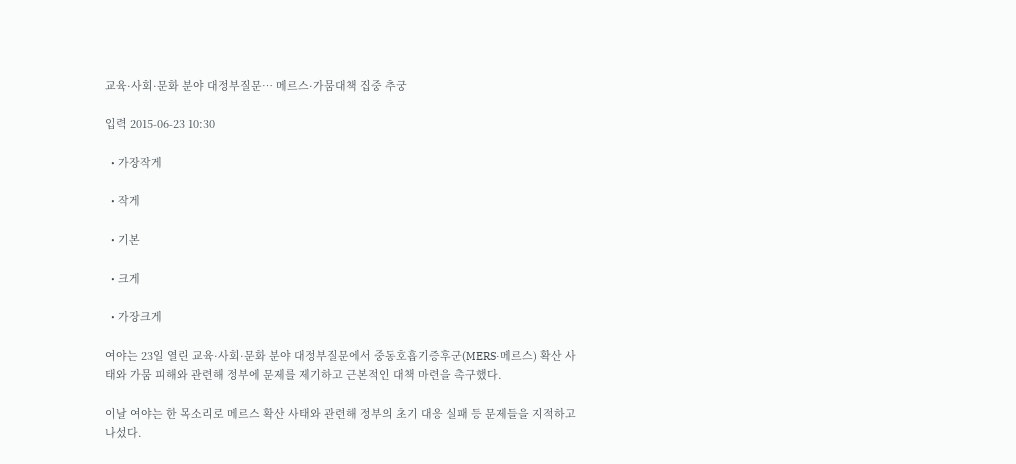교육·사회·문화 분야 대정부질문… 메르스·가뭄대책 집중 추궁

입력 2015-06-23 10:30

  • 가장작게

  • 작게

  • 기본

  • 크게

  • 가장크게

여야는 23일 열린 교육·사회·문화 분야 대정부질문에서 중동호흡기증후군(MERS·메르스) 확산 사태와 가뭄 피해와 관련해 정부에 문제를 제기하고 근본적인 대책 마련을 촉구했다.

이날 여야는 한 목소리로 메르스 확산 사태와 관련해 정부의 초기 대응 실패 등 문제들을 지적하고 나섰다.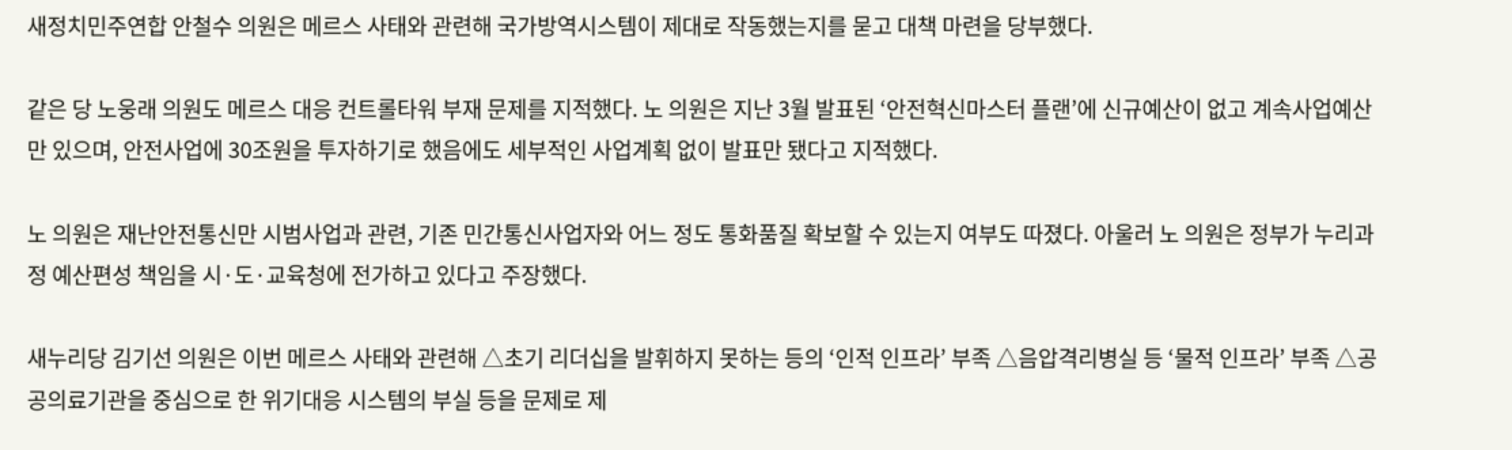새정치민주연합 안철수 의원은 메르스 사태와 관련해 국가방역시스템이 제대로 작동했는지를 묻고 대책 마련을 당부했다.

같은 당 노웅래 의원도 메르스 대응 컨트롤타워 부재 문제를 지적했다. 노 의원은 지난 3월 발표된 ‘안전혁신마스터 플랜’에 신규예산이 없고 계속사업예산만 있으며, 안전사업에 30조원을 투자하기로 했음에도 세부적인 사업계획 없이 발표만 됐다고 지적했다.

노 의원은 재난안전통신만 시범사업과 관련, 기존 민간통신사업자와 어느 정도 통화품질 확보할 수 있는지 여부도 따졌다. 아울러 노 의원은 정부가 누리과정 예산편성 책임을 시·도·교육청에 전가하고 있다고 주장했다.

새누리당 김기선 의원은 이번 메르스 사태와 관련해 △초기 리더십을 발휘하지 못하는 등의 ‘인적 인프라’ 부족 △음압격리병실 등 ‘물적 인프라’ 부족 △공공의료기관을 중심으로 한 위기대응 시스템의 부실 등을 문제로 제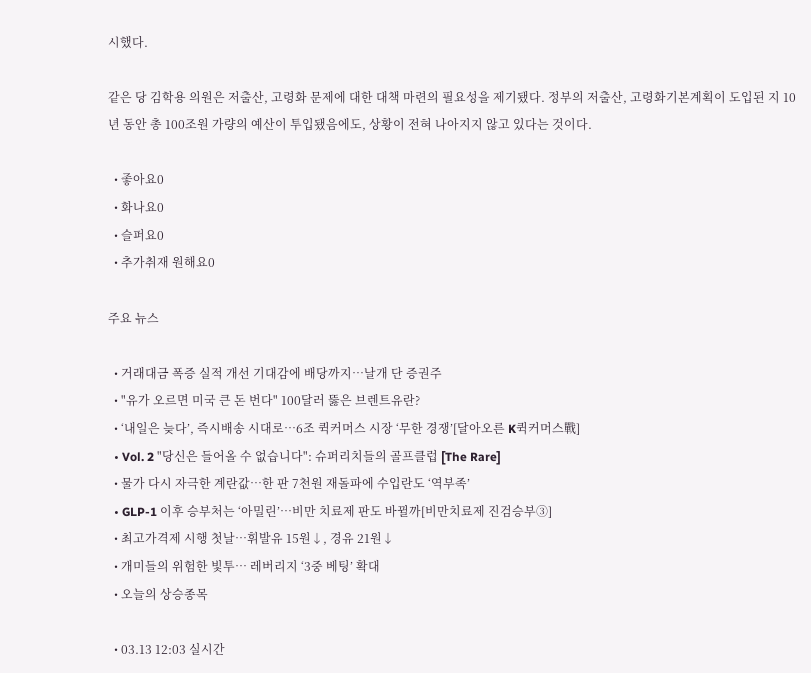시했다.

같은 당 김학용 의원은 저출산, 고령화 문제에 대한 대책 마련의 필요성을 제기됐다. 정부의 저출산, 고령화기본계획이 도입된 지 10년 동안 총 100조원 가량의 예산이 투입됐음에도, 상황이 전혀 나아지지 않고 있다는 것이다.

  • 좋아요0
  • 화나요0
  • 슬퍼요0
  • 추가취재 원해요0

주요 뉴스

  • 거래대금 폭증 실적 개선 기대감에 배당까지…날개 단 증권주
  • "유가 오르면 미국 큰 돈 번다" 100달러 뚫은 브렌트유란?
  • ‘내일은 늦다’, 즉시배송 시대로⋯6조 퀵커머스 시장 ‘무한 경쟁’[달아오른 K퀵커머스戰]
  • Vol. 2 "당신은 들어올 수 없습니다": 슈퍼리치들의 골프클럽 [The Rare]
  • 물가 다시 자극한 계란값…한 판 7천원 재돌파에 수입란도 ‘역부족’
  • GLP-1 이후 승부처는 ‘아밀린’…비만 치료제 판도 바뀔까[비만치료제 진검승부③]
  • 최고가격제 시행 첫날⋯휘발유 15원↓, 경유 21원↓
  • 개미들의 위험한 빛투⋯ 레버리지 ‘3중 베팅’ 확대
  • 오늘의 상승종목

  • 03.13 12:03 실시간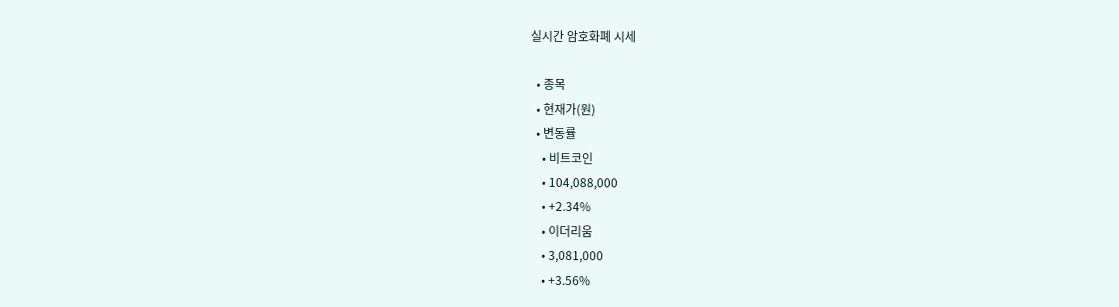실시간 암호화폐 시세

  • 종목
  • 현재가(원)
  • 변동률
    • 비트코인
    • 104,088,000
    • +2.34%
    • 이더리움
    • 3,081,000
    • +3.56%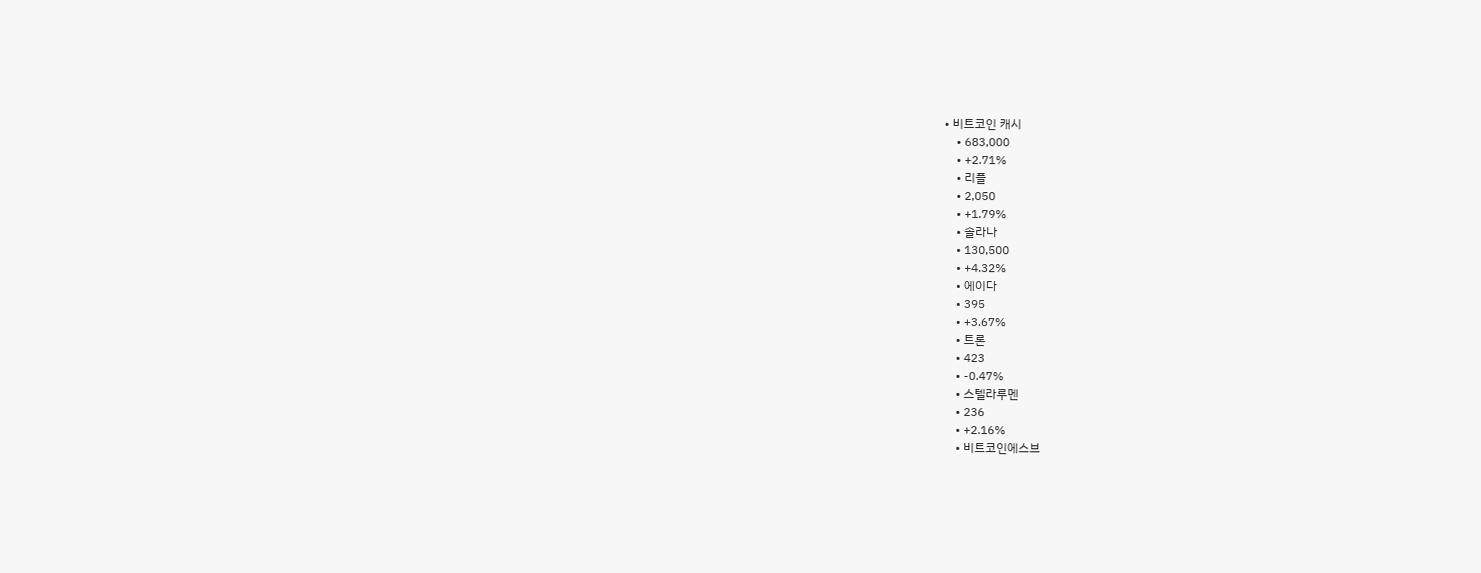• 비트코인 캐시
    • 683,000
    • +2.71%
    • 리플
    • 2,050
    • +1.79%
    • 솔라나
    • 130,500
    • +4.32%
    • 에이다
    • 395
    • +3.67%
    • 트론
    • 423
    • -0.47%
    • 스텔라루멘
    • 236
    • +2.16%
    • 비트코인에스브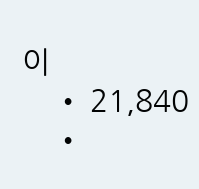이
    • 21,840
    •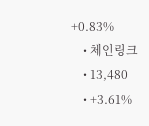+0.83%
    • 체인링크
    • 13,480
    • +3.61%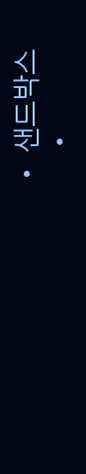• 샌드박스
    •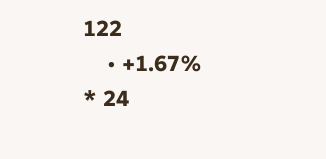122
    • +1.67%
* 24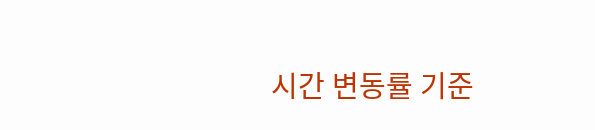시간 변동률 기준